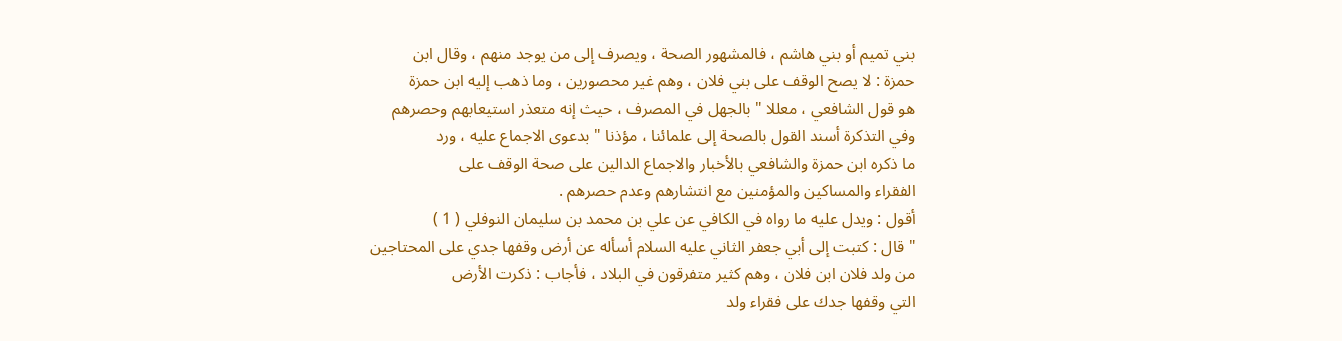بني تميم أو بني هاشم ، فالمشهور الصحة ، ويصرف إلى من يوجد منهم ، وقال ابن
حمزة : لا يصح الوقف على بني فلان ، وهم غير محصورين ، وما ذهب إليه ابن حمزة
هو قول الشافعي ، معللا " بالجهل في المصرف ، حيث إنه متعذر استيعابهم وحصرهم
وفي التذكرة أسند القول بالصحة إلى علمائنا ، مؤذنا " بدعوى الاجماع عليه ، ورد
ما ذكره ابن حمزة والشافعي بالأخبار والاجماع الدالين على صحة الوقف على
الفقراء والمساكين والمؤمنين مع انتشارهم وعدم حصرهم .
أقول : ويدل عليه ما رواه في الكافي عن علي بن محمد بن سليمان النوفلي ( 1 )
" قال : كتبت إلى أبي جعفر الثاني عليه السلام أسأله عن أرض وقفها جدي على المحتاجين
من ولد فلان ابن فلان ، وهم كثير متفرقون في البلاد ، فأجاب : ذكرت الأرض
التي وقفها جدك على فقراء ولد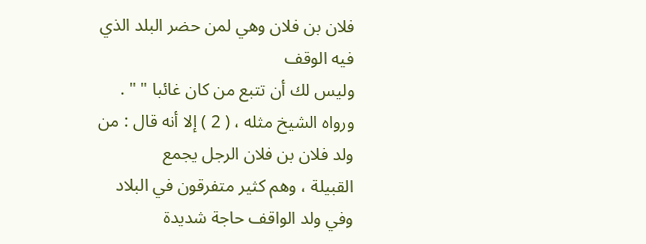فلان بن فلان وهي لمن حضر البلد الذي فيه الوقف
وليس لك أن تتبع من كان غائبا " " .
ورواه الشيخ مثله ، ( 2 ) إلا أنه قال : من ولد فلان بن فلان الرجل يجمع
القبيلة ، وهم كثير متفرقون في البلاد وفي ولد الواقف حاجة شديدة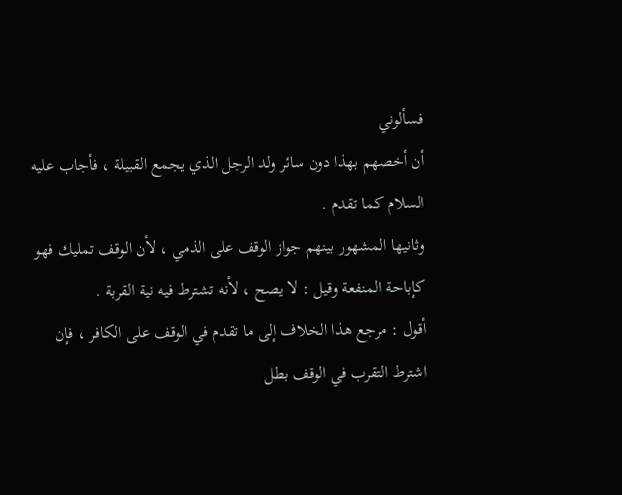فسألوني
أن أخصهم بهذا دون سائر ولد الرجل الذي يجمع القبيلة ، فأجاب عليه السلام كما تقدم .
وثانيها المشهور بينهم جواز الوقف على الذمي ، لأن الوقف تمليك فهو
كإباحة المنفعة وقيل : لا يصح ، لأنه تشترط فيه نية القربة .
أقول : مرجع هذا الخلاف إلى ما تقدم في الوقف على الكافر ، فإن
اشترط التقرب في الوقف بطل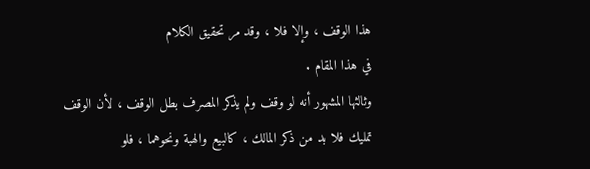هذا الوقف ، وإلا فلا ، وقد مر تحقيق الكلام
في هذا المقام .
وثالثها المشهور أنه لو وقف ولم يذكر المصرف بطل الوقف ، لأن الوقف
تمليك فلا بد من ذكر المالك ، كالبيع والهبة ونحوهما ، فلو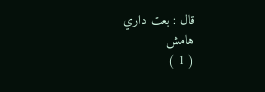قال : بعت داري
هامش
( 1 )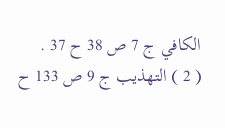الكافي ج 7 ص 38 ح 37 .
( 2 ) التهذيب ج 9 ص 133 ح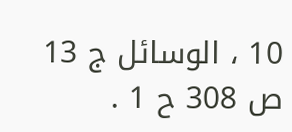10 ، الوسائل ج 13 ص 308 ح 1 .